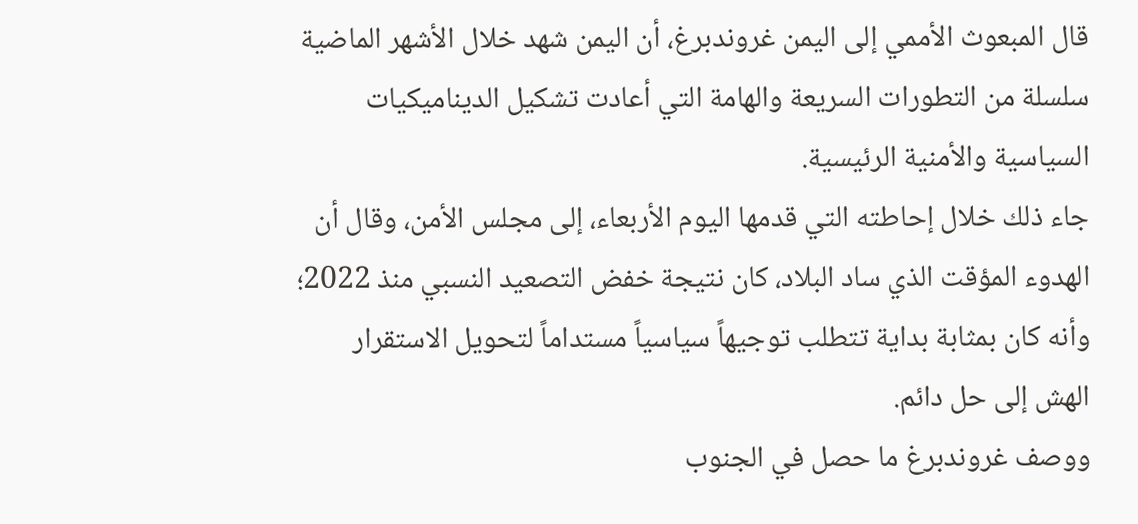قال المبعوث الأممي إلى اليمن غروندبرغ، أن اليمن شهد خلال الأشهر الماضية سلسلة من التطورات السريعة والهامة التي أعادت تشكيل الديناميكيات السياسية والأمنية الرئيسية.
جاء ذلك خلال إحاطته التي قدمها اليوم الأربعاء، إلى مجلس الأمن، وقال أن الهدوء المؤقت الذي ساد البلاد، كان نتيجة خفض التصعيد النسبي منذ 2022؛ وأنه كان بمثابة بداية تتطلب توجيهاً سياسياً مستداماً لتحويل الاستقرار الهش إلى حل دائم.
ووصف غروندبرغ ما حصل في الجنوب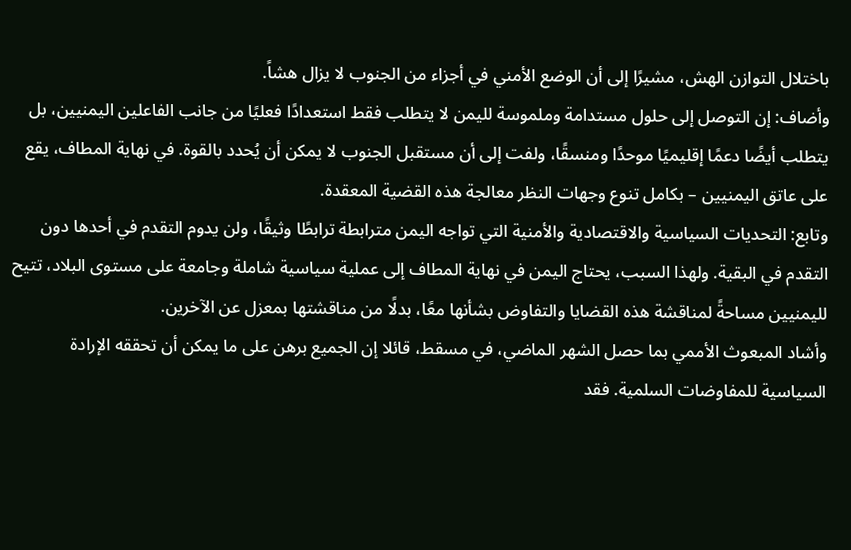باختلال التوازن الهش، مشيرًا إلى أن الوضع الأمني في أجزاء من الجنوب لا يزال هشاً.
وأضاف: إن التوصل إلى حلول مستدامة وملموسة لليمن لا يتطلب فقط استعدادًا فعليًا من جانب الفاعلين اليمنيين، بل يتطلب أيضًا دعمًا إقليميًا موحدًا ومنسقًا، ولفت إلى أن مستقبل الجنوب لا يمكن أن يُحدد بالقوة. في نهاية المطاف، يقع على عاتق اليمنيين – بكامل تنوع وجهات النظر معالجة هذه القضية المعقدة.
وتابع: التحديات السياسية والاقتصادية والأمنية التي تواجه اليمن مترابطة ترابطًا وثيقًا، ولن يدوم التقدم في أحدها دون التقدم في البقية. ولهذا السبب، يحتاج اليمن في نهاية المطاف إلى عملية سياسية شاملة وجامعة على مستوى البلاد، تتيح لليمنيين مساحةً لمناقشة هذه القضايا والتفاوض بشأنها معًا، بدلًا من مناقشتها بمعزل عن الآخرين.
وأشاد المبعوث الأممي بما حصل الشهر الماضي، في مسقط، قائلا إن الجميع برهن على ما يمكن أن تحققه الإرادة السياسية للمفاوضات السلمية. فقد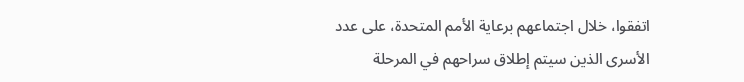اتفقوا، خلال اجتماعهم برعاية الأمم المتحدة، على عدد الأسرى الذين سيتم إطلاق سراحهم في المرحلة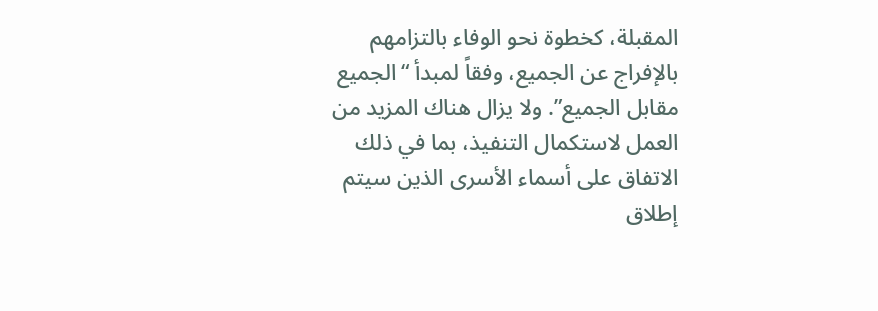المقبلة، كخطوة نحو الوفاء بالتزامهم بالإفراج عن الجميع، وفقاً لمبدأ “الجميع مقابل الجميع”. ولا يزال هناك المزيد من العمل لاستكمال التنفيذ، بما في ذلك الاتفاق على أسماء الأسرى الذين سيتم إطلاق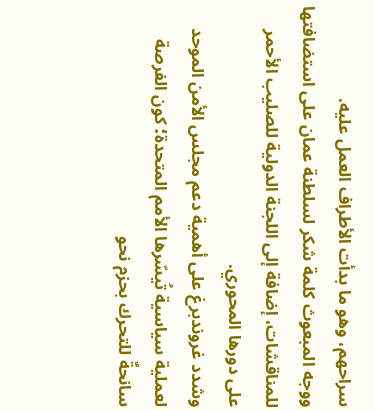سراحهم، وهو ما بدأت الأطراف العمل عليه.
ووجه المبعوث كلمة شكر لسلطنة عمان على استضافتها للمناقشات، إضافة إلى اللجنة الدولية للصليب الأحمر على دورها المحوري.
وشدد غروندبرغ على أهمية دعم مجلس الأمن الموحد لعملية سياسية تُيسّرها الأمم المتحدة؛ كون الفرصة سانحةٌ للتحرك بحزم نحو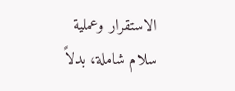الاستقرار وعملية سلام شاملة، بدلاً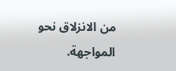من الانزلاق نحو المواجهة.